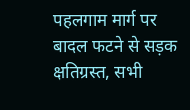पहलगाम मार्ग पर बादल फटने से सड़क क्षतिग्रस्त, सभी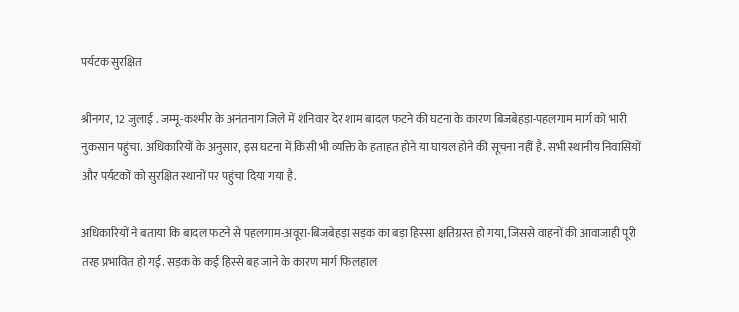पर्यटक सुरक्षित

श्रीनगर, 12 जुलाई . जम्मू-कश्मीर के अनंतनाग जिले में शनिवार देर शाम बादल फटने की घटना के कारण बिजबेहड़ा-पहलगाम मार्ग को भारी नुकसान पहुंचा. अधिकारियों के अनुसार, इस घटना में किसी भी व्यक्ति के हताहत होने या घायल होने की सूचना नहीं है. सभी स्थानीय निवासियों और पर्यटकों को सुरक्षित स्थानों पर पहुंचा दिया गया है.

अधिकारियों ने बताया कि बादल फटने से पहलगाम-अवूरा-बिजबेहड़ा सड़क का बड़ा हिस्सा क्षतिग्रस्त हो गया, जिससे वाहनों की आवाजाही पूरी तरह प्रभावित हो गई. सड़क के कई हिस्से बह जाने के कारण मार्ग फिलहाल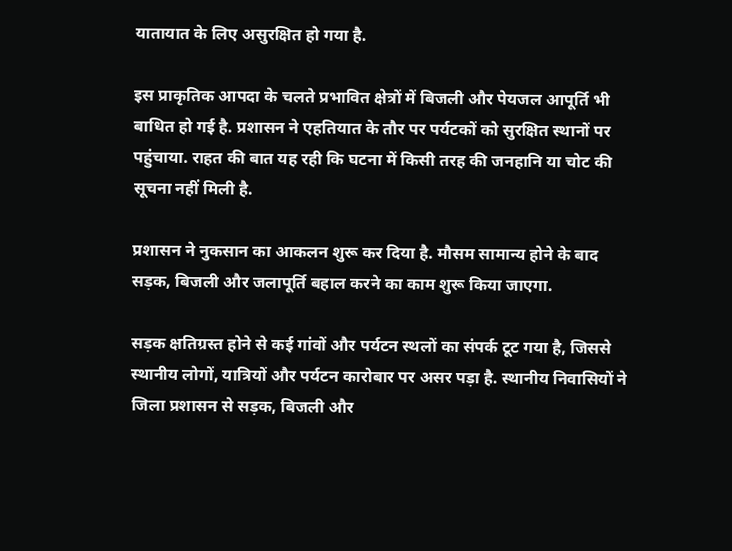यातायात के लिए असुरक्षित हो गया है.

इस प्राकृतिक आपदा के चलते प्रभावित क्षेत्रों में बिजली और पेयजल आपूर्ति भी बाधित हो गई है. प्रशासन ने एहतियात के तौर पर पर्यटकों को सुरक्षित स्थानों पर पहुंचाया. राहत की बात यह रही कि घटना में किसी तरह की जनहानि या चोट की सूचना नहीं मिली है.

प्रशासन ने नुकसान का आकलन शुरू कर दिया है. मौसम सामान्य होने के बाद सड़क, बिजली और जलापूर्ति बहाल करने का काम शुरू किया जाएगा.

सड़क क्षतिग्रस्त होने से कई गांवों और पर्यटन स्थलों का संपर्क टूट गया है, जिससे स्थानीय लोगों, यात्रियों और पर्यटन कारोबार पर असर पड़ा है. स्थानीय निवासियों ने जिला प्रशासन से सड़क, बिजली और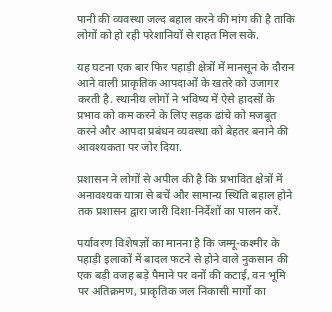पानी की व्यवस्था जल्द बहाल करने की मांग की है ताकि लोगों को हो रही परेशानियों से राहत मिल सके.

यह घटना एक बार फिर पहाड़ी क्षेत्रों में मानसून के दौरान आने वाली प्राकृतिक आपदाओं के खतरे को उजागर करती है. स्थानीय लोगों ने भविष्य में ऐसे हादसों के प्रभाव को कम करने के लिए सड़क ढांचे को मजबूत करने और आपदा प्रबंधन व्यवस्था को बेहतर बनाने की आवश्यकता पर जोर दिया.

प्रशासन ने लोगों से अपील की है कि प्रभावित क्षेत्रों में अनावश्यक यात्रा से बचें और सामान्य स्थिति बहाल होने तक प्रशासन द्वारा जारी दिशा-निर्देशों का पालन करें.

पर्यावरण विशेषज्ञों का मानना है कि जम्मू-कश्मीर के पहाड़ी इलाकों में बादल फटने से होने वाले नुकसान की एक बड़ी वजह बड़े पैमाने पर वनों की कटाई, वन भूमि पर अतिक्रमण, प्राकृतिक जल निकासी मार्गों का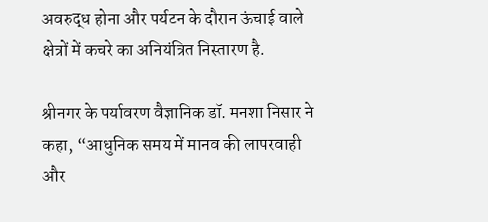अवरुद्ध होना और पर्यटन के दौरान ऊंचाई वाले क्षेत्रों में कचरे का अनियंत्रित निस्तारण है.

श्रीनगर के पर्यावरण वैज्ञानिक डॉ. मनशा निसार ने कहा, “आधुनिक समय में मानव की लापरवाही और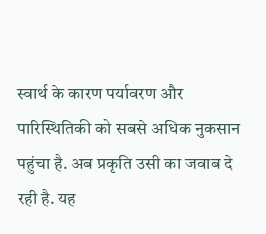स्वार्थ के कारण पर्यावरण और पारिस्थितिकी को सबसे अधिक नुकसान पहुंचा है. अब प्रकृति उसी का जवाब दे रही है. यह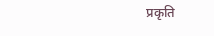प्रकृति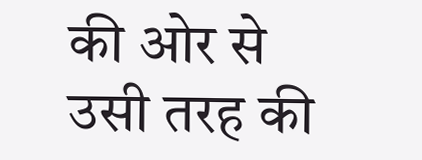की ओर से उसी तरह की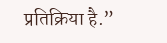प्रतिक्रिया है.”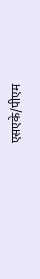एसएके/पीएम